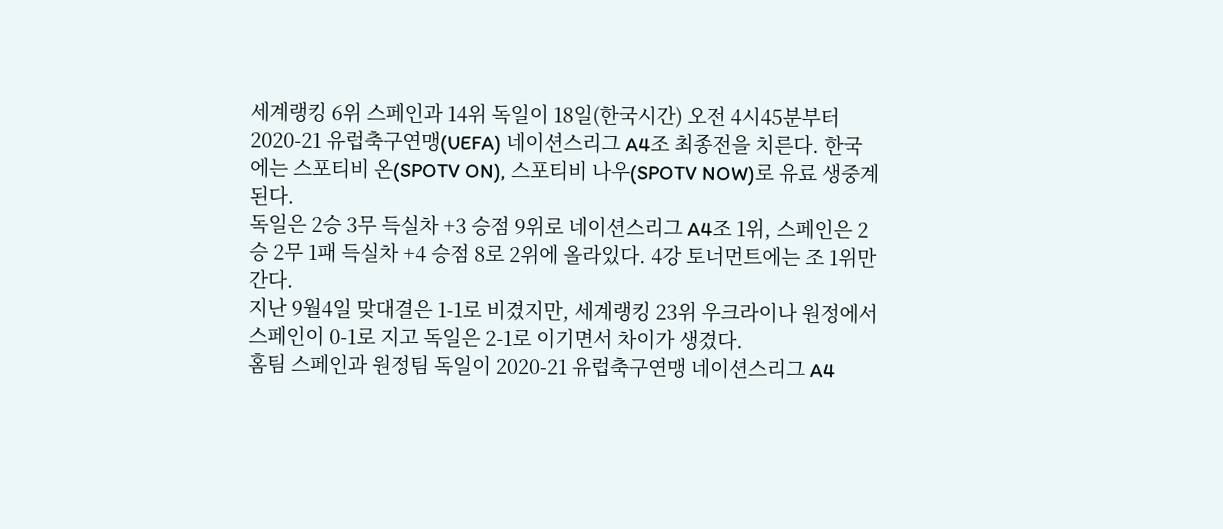세계랭킹 6위 스페인과 14위 독일이 18일(한국시간) 오전 4시45분부터 2020-21 유럽축구연맹(UEFA) 네이션스리그 A4조 최종전을 치른다. 한국에는 스포티비 온(SPOTV ON), 스포티비 나우(SPOTV NOW)로 유료 생중계된다.
독일은 2승 3무 득실차 +3 승점 9위로 네이션스리그 A4조 1위, 스페인은 2승 2무 1패 득실차 +4 승점 8로 2위에 올라있다. 4강 토너먼트에는 조 1위만 간다.
지난 9월4일 맞대결은 1-1로 비겼지만, 세계랭킹 23위 우크라이나 원정에서 스페인이 0-1로 지고 독일은 2-1로 이기면서 차이가 생겼다.
홈팀 스페인과 원정팀 독일이 2020-21 유럽축구연맹 네이션스리그 A4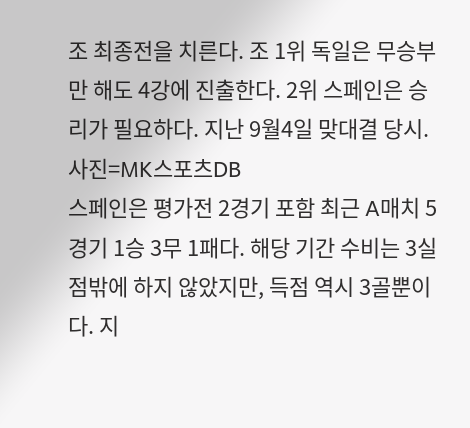조 최종전을 치른다. 조 1위 독일은 무승부만 해도 4강에 진출한다. 2위 스페인은 승리가 필요하다. 지난 9월4일 맞대결 당시. 사진=MK스포츠DB
스페인은 평가전 2경기 포함 최근 A매치 5경기 1승 3무 1패다. 해당 기간 수비는 3실점밖에 하지 않았지만, 득점 역시 3골뿐이다. 지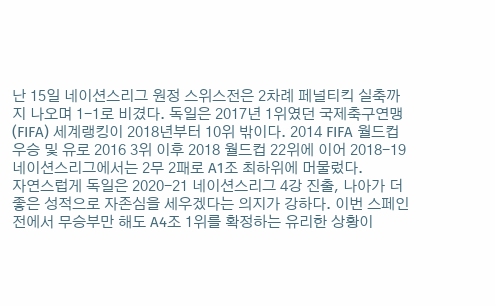난 15일 네이션스리그 원정 스위스전은 2차례 페널티킥 실축까지 나오며 1-1로 비겼다. 독일은 2017년 1위였던 국제축구연맹(FIFA) 세계랭킹이 2018년부터 10위 밖이다. 2014 FIFA 월드컵 우승 및 유로 2016 3위 이후 2018 월드컵 22위에 이어 2018-19 네이션스리그에서는 2무 2패로 A1조 최하위에 머물렀다.
자연스럽게 독일은 2020-21 네이션스리그 4강 진출, 나아가 더 좋은 성적으로 자존심을 세우겠다는 의지가 강하다. 이번 스페인전에서 무승부만 해도 A4조 1위를 확정하는 유리한 상황이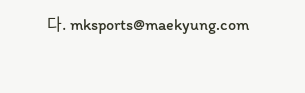다. mksports@maekyung.com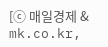[ⓒ 매일경제 & mk.co.kr,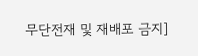무단전재 및 재배포 금지]